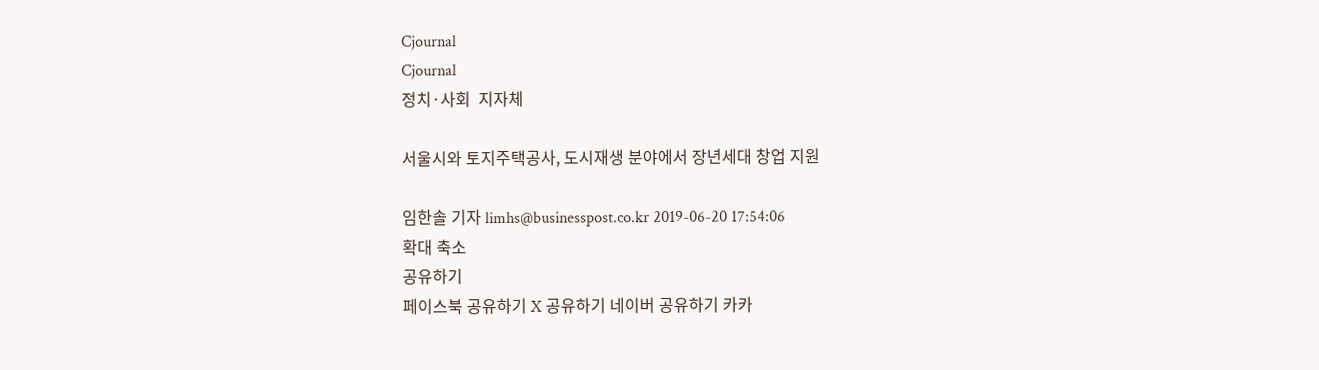Cjournal
Cjournal
정치·사회  지자체

서울시와 토지주택공사, 도시재생 분야에서 장년세대 창업 지원

임한솔 기자 limhs@businesspost.co.kr 2019-06-20 17:54:06
확대 축소
공유하기
페이스북 공유하기 X 공유하기 네이버 공유하기 카카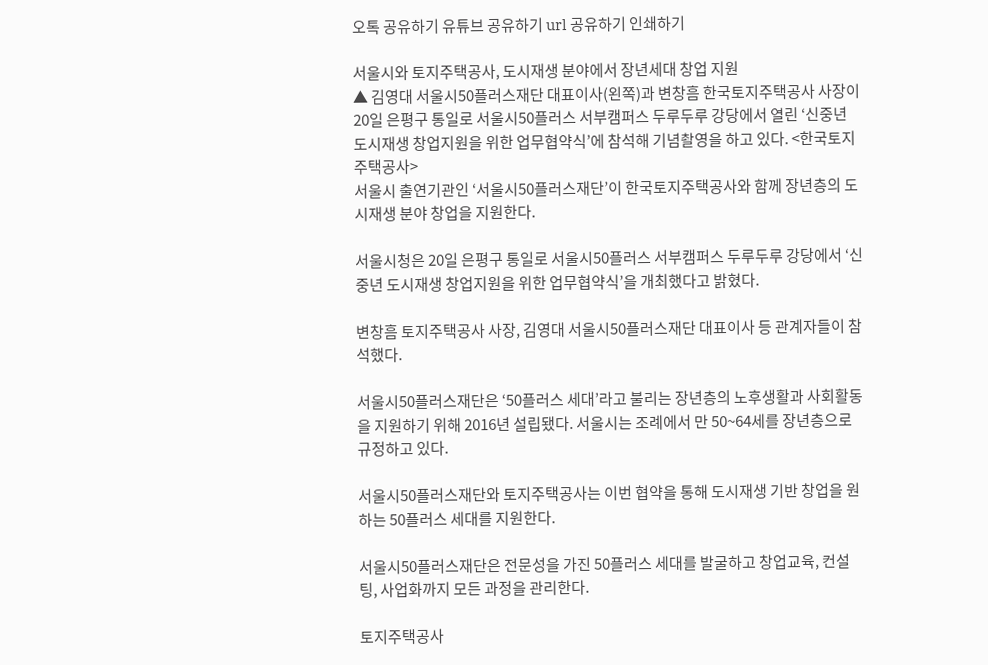오톡 공유하기 유튜브 공유하기 url 공유하기 인쇄하기

서울시와 토지주택공사, 도시재생 분야에서 장년세대 창업 지원
▲ 김영대 서울시50플러스재단 대표이사(왼쪽)과 변창흠 한국토지주택공사 사장이 20일 은평구 통일로 서울시50플러스 서부캠퍼스 두루두루 강당에서 열린 ‘신중년 도시재생 창업지원을 위한 업무협약식’에 참석해 기념촬영을 하고 있다. <한국토지주택공사>
서울시 출연기관인 ‘서울시50플러스재단’이 한국토지주택공사와 함께 장년층의 도시재생 분야 창업을 지원한다.

서울시청은 20일 은평구 통일로 서울시50플러스 서부캠퍼스 두루두루 강당에서 ‘신중년 도시재생 창업지원을 위한 업무협약식’을 개최했다고 밝혔다.

변창흠 토지주택공사 사장, 김영대 서울시50플러스재단 대표이사 등 관계자들이 참석했다.

서울시50플러스재단은 ‘50플러스 세대’라고 불리는 장년층의 노후생활과 사회활동을 지원하기 위해 2016년 설립됐다. 서울시는 조례에서 만 50~64세를 장년층으로 규정하고 있다.

서울시50플러스재단와 토지주택공사는 이번 협약을 통해 도시재생 기반 창업을 원하는 50플러스 세대를 지원한다.

서울시50플러스재단은 전문성을 가진 50플러스 세대를 발굴하고 창업교육, 컨설팅, 사업화까지 모든 과정을 관리한다.

토지주택공사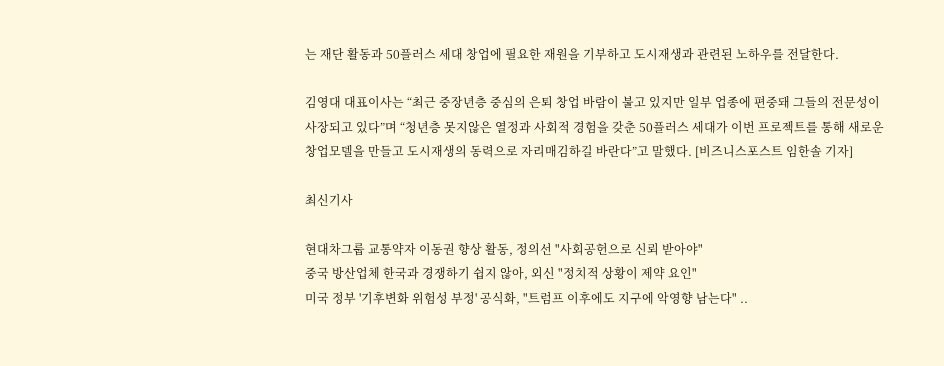는 재단 활동과 50플러스 세대 창업에 필요한 재원을 기부하고 도시재생과 관련된 노하우를 전달한다.

김영대 대표이사는 “최근 중장년층 중심의 은퇴 창업 바람이 불고 있지만 일부 업종에 편중돼 그들의 전문성이 사장되고 있다”며 “청년층 못지않은 열정과 사회적 경험을 갖춘 50플러스 세대가 이번 프로젝트를 통해 새로운 창업모델을 만들고 도시재생의 동력으로 자리매김하길 바란다”고 말했다. [비즈니스포스트 임한솔 기자]

최신기사

현대차그룹 교통약자 이동권 향상 활동, 정의선 "사회공헌으로 신뢰 받아야"
중국 방산업체 한국과 경쟁하기 쉽지 않아, 외신 "정치적 상황이 제약 요인"
미국 정부 '기후변화 위험성 부정' 공식화, "트럼프 이후에도 지구에 악영향 남는다" ..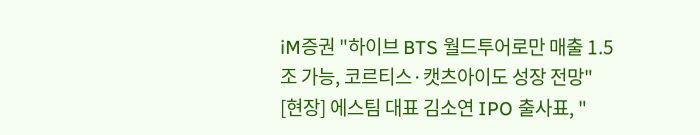iM증권 "하이브 BTS 월드투어로만 매출 1.5조 가능, 코르티스·캣츠아이도 성장 전망"
[현장] 에스팀 대표 김소연 IPO 출사표, "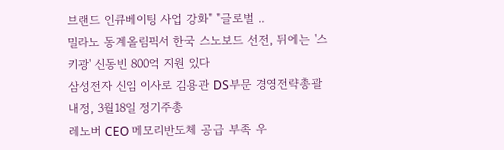브랜드 인큐베이팅 사업 강화" "글로벌 ..
밀라노 동계올림픽서 한국 스노보드 선전, 뒤에는 '스키광' 신동빈 800억 지원 있다
삼성전자 신임 이사로 김용관 DS부문 경영전략총괄 내정, 3월18일 정기주총
레노버 CEO 메모리반도체 공급 부족 우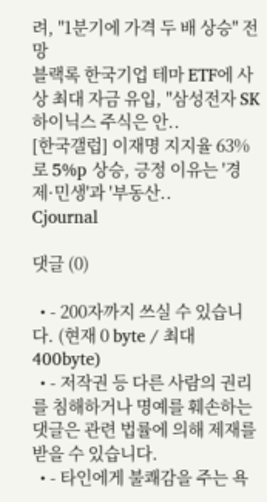려, "1분기에 가격 두 배 상승" 전망
블랙록 한국기업 테마 ETF에 사상 최대 자금 유입, "삼성전자 SK하이닉스 주식은 안..
[한국갤럽] 이재명 지지율 63%로 5%p 상승, 긍정 이유는 '경제·민생'과 '부동산..
Cjournal

댓글 (0)

  • - 200자까지 쓰실 수 있습니다. (현재 0 byte / 최대 400byte)
  • - 저작권 등 다른 사람의 권리를 침해하거나 명예를 훼손하는 댓글은 관련 법률에 의해 제재를 받을 수 있습니다.
  • - 타인에게 불쾌감을 주는 욕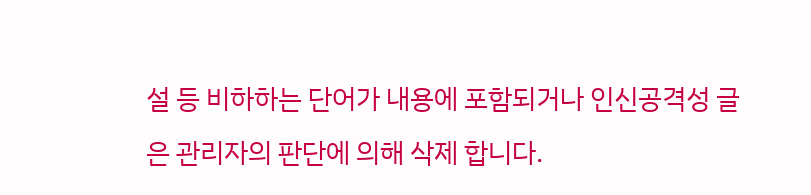설 등 비하하는 단어가 내용에 포함되거나 인신공격성 글은 관리자의 판단에 의해 삭제 합니다.